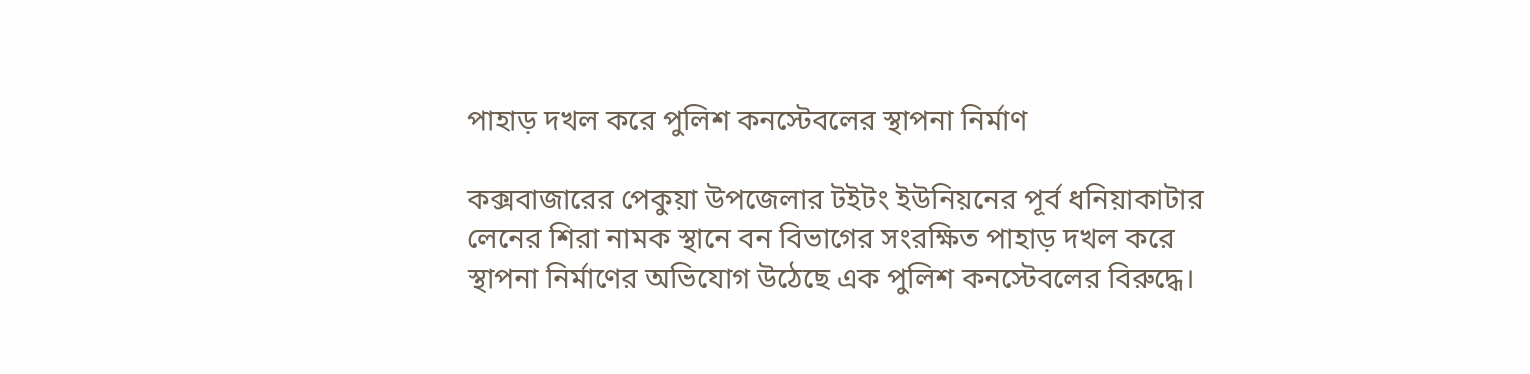পাহাড় দখল করে পুলিশ কনস্টেবলের স্থাপনা নির্মাণ

কক্সবাজারের পেকুয়া উপজেলার টইটং ইউনিয়নের পূর্ব ধনিয়াকাটার লেনের শিরা নামক স্থানে বন বিভাগের সংরক্ষিত পাহাড় দখল করে স্থাপনা নির্মাণের অভিযোগ উঠেছে এক পুলিশ কনস্টেবলের বিরুদ্ধে।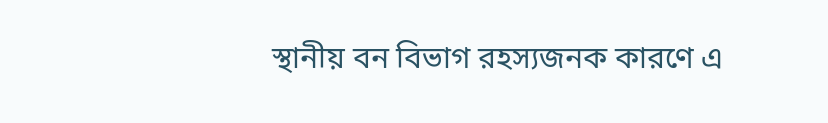স্থানীয় বন বিভাগ রহস্যজনক কারণে এ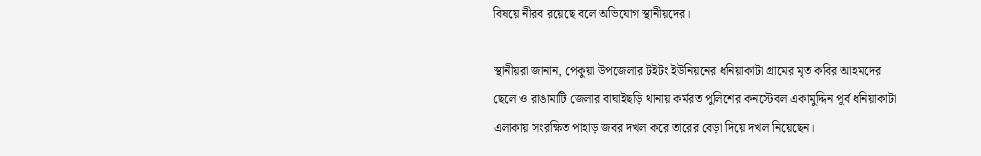বিষয়ে নীরব রয়েছে বলে অভিযোগ স্থানীয়দের।

স্থানীয়রা জানান, পেকুয়া উপজেলার টইটং ইউনিয়নের ধনিয়াকাটা গ্রামের মৃত কবির আহমদের ছেলে ও রাঙামাটি জেলার বাঘাইছড়ি থানায় কর্মরত পুলিশের কনস্টেবল একামুদ্দিন পূর্ব ধনিয়াকাটা এলাকায় সংরক্ষিত পাহাড় জবর দখল করে তারের বেড়া দিয়ে দখল নিয়েছেন।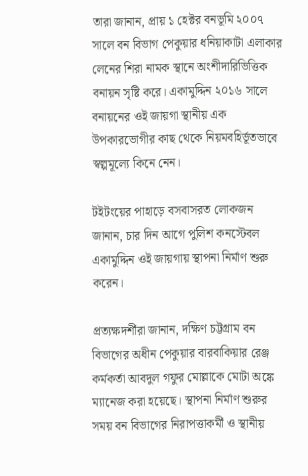তারা জানান, প্রায় ১ হেক্টর বনভূমি ২০০৭ সালে বন বিভাগ পেকুয়ার ধনিয়াকাটা এলাকার লেনের শিরা নামক স্থানে অংশীদারিভিত্তিক বনায়ন সৃষ্টি করে। একামুদ্দিন ২০১৬ সালে বনায়নের ওই জায়গা স্থানীয় এক উপকারভোগীর কাছ থেকে নিয়মবহির্ভূতভাবে স্বল্পমূল্যে কিনে নেন।

টইটংয়ের পাহাড়ে বসবাসরত লোকজন জানান, চার দিন আগে পুলিশ কনস্টেবল একামুদ্দিন ওই জায়গায় স্থাপনা নির্মাণ শুরু করেন।

প্রত্যক্ষদর্শীরা জানান, দক্ষিণ চট্টগ্রাম বন বিভাগের অধীন পেকুয়ার বারবাকিয়ার রেঞ্জ কর্মকর্তা আবদুল গফুর মোল্লাকে মোটা অঙ্কে ম্যানেজ করা হয়েছে। স্থাপনা নির্মাণ শুরুর সময় বন বিভাগের নিরাপত্তাকর্মী ও স্থানীয়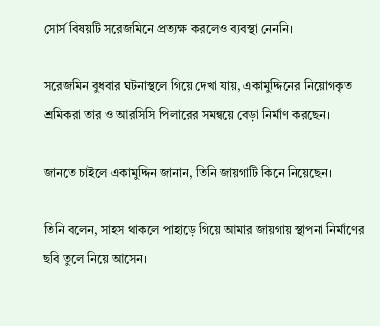সোর্স বিষয়টি সরেজমিনে প্রত্যক্ষ করলেও ব্যবস্থা নেননি।

সরেজমিন বুধবার ঘটনাস্থলে গিয়ে দেখা যায়, একামুদ্দিনের নিয়োগকৃত শ্রমিকরা তার ও আরসিসি পিলারের সমন্বয়ে বেড়া নির্মাণ করছেন।

জানতে চাইলে একামুদ্দিন জানান, তিনি জায়গাটি কিনে নিয়েছেন।

তিনি বলেন, সাহস থাকলে পাহাড়ে গিয়ে আমার জায়গায় স্থাপনা নির্মাণের ছবি তুলে নিয়ে আসেন।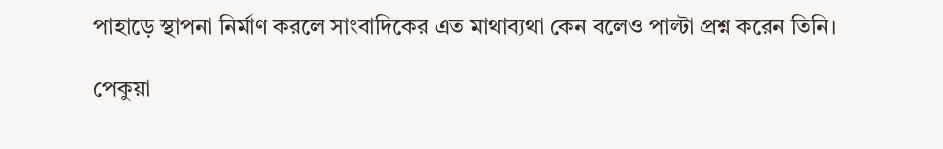পাহাড়ে স্থাপনা নির্মাণ করলে সাংবাদিকের এত মাথাব্যথা কেন বলেও পাল্টা প্রশ্ন করেন তিনি।

পেকুয়া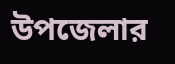উপজেলার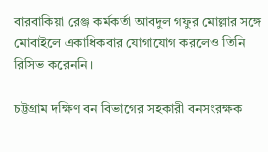বারবাকিয়া রেঞ্জ কর্মকর্তা আবদুল গফুর মোল্লার সঙ্গে মোবাইলে একাধিকবার যোগাযোগ করলেও তিনি রিসিভ করেননি।

চট্টগ্রাম দক্ষিণ বন বিভাগের সহকারী বনসংরক্ষক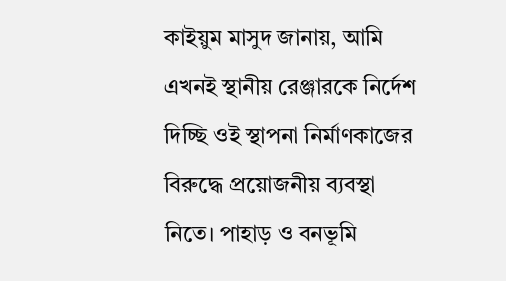কাইয়ুম মাসুদ জানায়, আমি এখনই স্থানীয় রেঞ্জারকে নির্দেশ দিচ্ছি ওই স্থাপনা নির্মাণকাজের বিরুদ্ধে প্রয়োজনীয় ব্যবস্থা নিতে। পাহাড় ও বনভূমি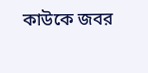কাউকে জবর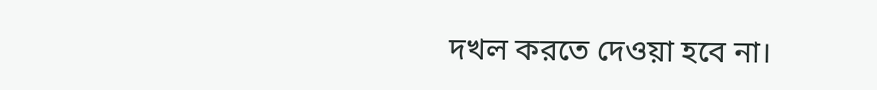দখল করতে দেওয়া হবে না।